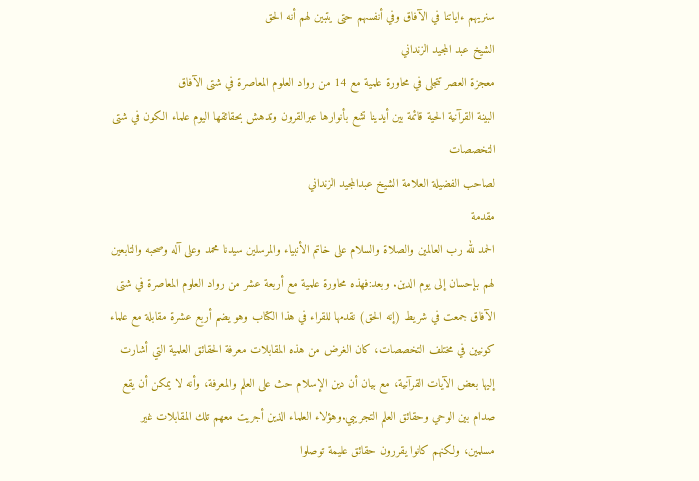سنريهم ءاياتنا في الآفاق وفي أنفسهم حتى يتبين لهم أنه الحق
الشيخ عبد المجيد الزنداني
معجزة العصر تتجلى في محاورة علمية مع 14 من رواد العلوم المعاصرة في شتى الآفاق
البينة القرآنية الحية قائمة بين أيدينا تشع بأنوارها عبرالقرون وتدهش بحقائقها اليوم علماء الكون في شتى التخصصات
لصاحب الفضيلة العلامة الشيخ عبدالمجيد الزنداني
مقدمة
الحمد لله رب العالمين والصلاة والسلام على خاتم الأنبياء والمرسلين سيدنا محمد وعلى آله وصحبه والتابعين لهم بإحسان إلى يوم الدين. وبعد:فهذه محاورة علمية مع أربعة عشر من رواد العلوم المعاصرة في شتى الآفاق جمعت في شريط (إنه الحق) نقدمها للقراء في هذا الكتاب وهو يضم أربع عشرة مقابلة مع علماء كونيين في مختلف التخصصات، كان الغرض من هذه المقابلات معرفة الحقائق العلمية التي أشارت إليها بعض الآيات القرآنية، مع بيان أن دين الإسلام حث على العلم والمعرفة، وأنه لا يمكن أن يقع صدام بين الوحي وحقائق العلم التجريبي.وهؤلاء العلماء الذين أجريت معهم تلك المقابلات غير مسلمين، ولكنهم كانوا يقررون حقائق عليمة توصلوا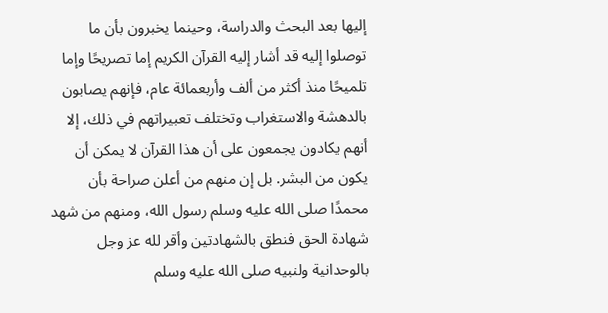إليها بعد البحث والدراسة، وحينما يخبرون بأن ما توصلوا إليه قد أشار إليه القرآن الكريم إما تصريحًا وإما تلميحًا منذ أكثر من ألف وأربعمائة عام، فإنهم يصابون بالدهشة والاستغراب وتختلف تعبيراتهم في ذلك، إلا أنهم يكادون يجمعون على أن هذا القرآن لا يمكن أن يكون من البشر. بل إن منهم من أعلن صراحة بأن محمدًا صلى الله عليه وسلم رسول الله، ومنهم من شهد شهادة الحق فنطق بالشهادتين وأقر لله عز وجل بالوحدانية ولنبيه صلى الله عليه وسلم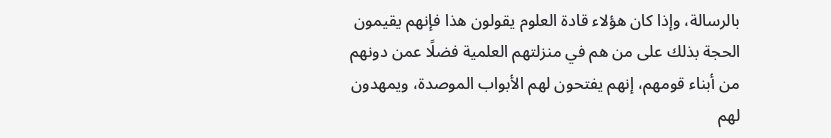بالرسالة، وإذا كان هؤلاء قادة العلوم يقولون هذا فإنهم يقيمون الحجة بذلك على من هم في منزلتهم العلمية فضلًا عمن دونهم من أبناء قومهم، إنهم يفتحون لهم الأبواب الموصدة، ويمهدون لهم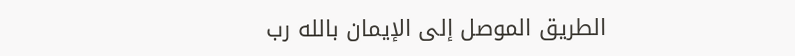الطريق الموصل إلى الإيمان بالله رب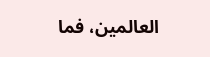العالمين، فما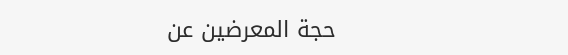حجة المعرضين عن